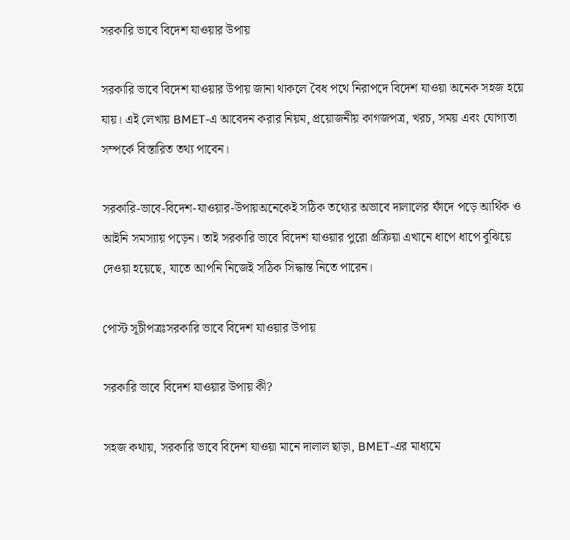সরকারি ভাবে বিদেশ যাওয়ার উপায়

সরকারি ভাবে বিদেশ যাওয়ার উপায় জানা থাকলে বৈধ পথে নিরাপদে বিদেশ যাওয়া অনেক সহজ হয়ে যায়। এই লেখায় BMET-এ আবেদন করার নিয়ম, প্রয়োজনীয় কাগজপত্র, খরচ, সময় এবং যোগ্যতা সম্পর্কে বিস্তারিত তথ্য পাবেন।

সরকারি-ভাবে-বিদেশ-যাওয়ার-উপায়অনেকেই সঠিক তথ্যের অভাবে দালালের ফাঁদে পড়ে আর্থিক ও আইনি সমস্যায় পড়েন। তাই সরকারি ভাবে বিদেশ যাওয়ার পুরো প্রক্রিয়া এখানে ধাপে ধাপে বুঝিয়ে দেওয়া হয়েছে, যাতে আপনি নিজেই সঠিক সিদ্ধান্ত নিতে পারেন।

পোস্ট সূচীপত্রঃসরকারি ভাবে বিদেশ যাওয়ার উপায়

সরকারি ভাবে বিদেশ যাওয়ার উপায় কী?

সহজ কথায়, সরকারি ভাবে বিদেশ যাওয়া মানে দালাল ছাড়া, BMET-এর মাধ্যমে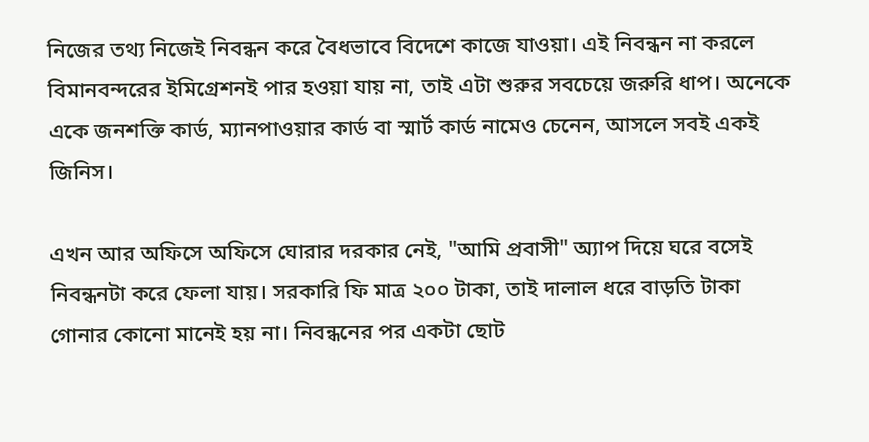নিজের তথ্য নিজেই নিবন্ধন করে বৈধভাবে বিদেশে কাজে যাওয়া। এই নিবন্ধন না করলে বিমানবন্দরের ইমিগ্রেশনই পার হওয়া যায় না, তাই এটা শুরুর সবচেয়ে জরুরি ধাপ। অনেকে একে জনশক্তি কার্ড, ম্যানপাওয়ার কার্ড বা স্মার্ট কার্ড নামেও চেনেন, আসলে সবই একই জিনিস।

এখন আর অফিসে অফিসে ঘোরার দরকার নেই, "আমি প্রবাসী" অ্যাপ দিয়ে ঘরে বসেই নিবন্ধনটা করে ফেলা যায়। সরকারি ফি মাত্র ২০০ টাকা, তাই দালাল ধরে বাড়তি টাকা গোনার কোনো মানেই হয় না। নিবন্ধনের পর একটা ছোট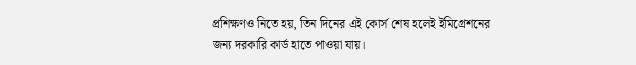প্রশিক্ষণও নিতে হয়, তিন দিনের এই কোর্স শেষ হলেই ইমিগ্রেশনের জন্য দরকারি কার্ড হাতে পাওয়া যায়।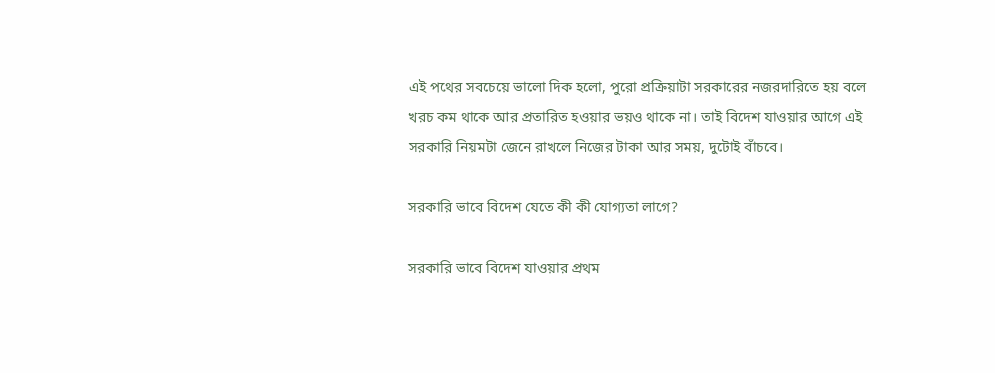এই পথের সবচেয়ে ভালো দিক হলো, পুরো প্রক্রিয়াটা সরকারের নজরদারিতে হয় বলে খরচ কম থাকে আর প্রতারিত হওয়ার ভয়ও থাকে না। তাই বিদেশ যাওয়ার আগে এই সরকারি নিয়মটা জেনে রাখলে নিজের টাকা আর সময়, দুটোই বাঁচবে।

সরকারি ভাবে বিদেশ যেতে কী কী যোগ্যতা লাগে?

সরকারি ভাবে বিদেশ যাওয়ার প্রথম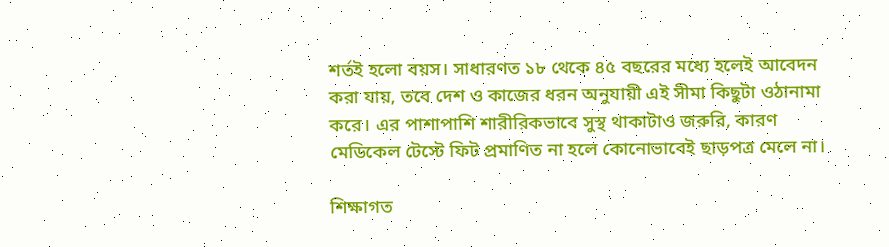শর্তই হলো বয়স। সাধারণত ১৮ থেকে ৪৫ বছরের মধ্যে হলেই আবেদন করা যায়, তবে দেশ ও কাজের ধরন অনুযায়ী এই সীমা কিছুটা ওঠানামা করে। এর পাশাপাশি শারীরিকভাবে সুস্থ থাকাটাও জরুরি, কারণ মেডিকেল টেস্টে ফিট প্রমাণিত না হলে কোনোভাবেই ছাড়পত্র মেলে না।

শিক্ষাগত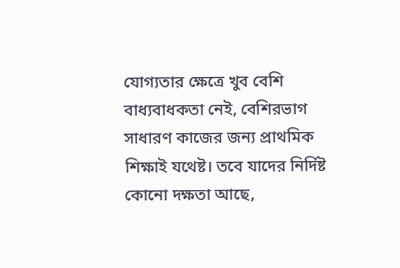যোগ্যতার ক্ষেত্রে খুব বেশি বাধ্যবাধকতা নেই, বেশিরভাগ সাধারণ কাজের জন্য প্রাথমিক শিক্ষাই যথেষ্ট। তবে যাদের নির্দিষ্ট কোনো দক্ষতা আছে,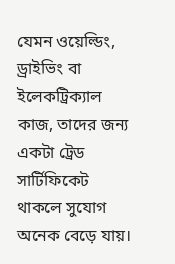যেমন ওয়েল্ডিং, ড্রাইভিং বা ইলেকট্রিক্যাল কাজ, তাদের জন্য একটা ট্রেড সার্টিফিকেট থাকলে সুযোগ অনেক বেড়ে যায়।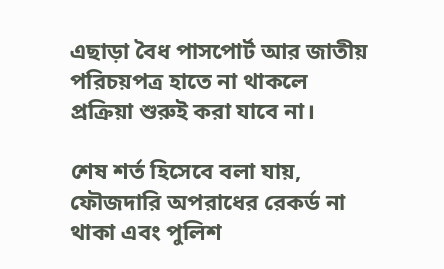এছাড়া বৈধ পাসপোর্ট আর জাতীয় পরিচয়পত্র হাতে না থাকলে প্রক্রিয়া শুরুই করা যাবে না।

শেষ শর্ত হিসেবে বলা যায়, ফৌজদারি অপরাধের রেকর্ড না থাকা এবং পুলিশ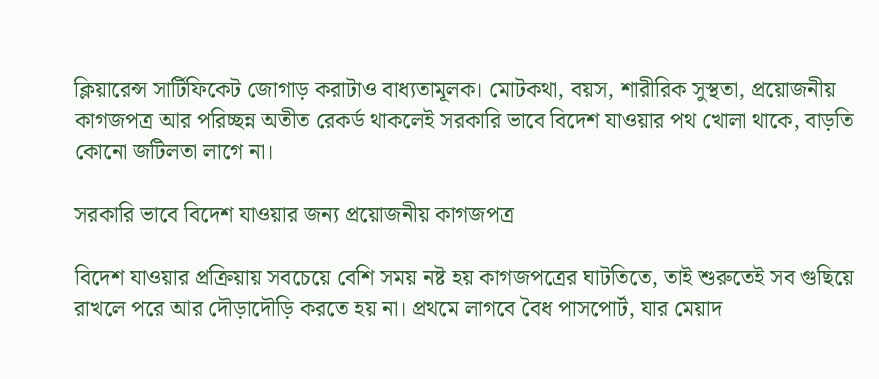ক্লিয়ারেন্স সার্টিফিকেট জোগাড় করাটাও বাধ্যতামূলক। মোটকথা, বয়স, শারীরিক সুস্থতা, প্রয়োজনীয় কাগজপত্র আর পরিচ্ছন্ন অতীত রেকর্ড থাকলেই সরকারি ভাবে বিদেশ যাওয়ার পথ খোলা থাকে, বাড়তি কোনো জটিলতা লাগে না।

সরকারি ভাবে বিদেশ যাওয়ার জন্য প্রয়োজনীয় কাগজপত্র

বিদেশ যাওয়ার প্রক্রিয়ায় সবচেয়ে বেশি সময় নষ্ট হয় কাগজপত্রের ঘাটতিতে, তাই শুরুতেই সব গুছিয়ে রাখলে পরে আর দৌড়াদৌড়ি করতে হয় না। প্রথমে লাগবে বৈধ পাসপোর্ট, যার মেয়াদ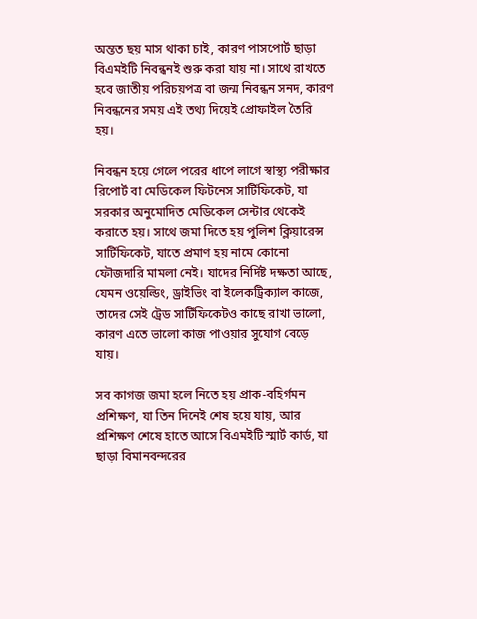অন্তত ছয় মাস থাকা চাই, কারণ পাসপোর্ট ছাড়া বিএমইটি নিবন্ধনই শুরু করা যায় না। সাথে রাখতে হবে জাতীয় পরিচয়পত্র বা জন্ম নিবন্ধন সনদ, কারণ নিবন্ধনের সময় এই তথ্য দিয়েই প্রোফাইল তৈরি হয়।

নিবন্ধন হয়ে গেলে পরের ধাপে লাগে স্বাস্থ্য পরীক্ষার রিপোর্ট বা মেডিকেল ফিটনেস সার্টিফিকেট, যা সরকার অনুমোদিত মেডিকেল সেন্টার থেকেই করাতে হয়। সাথে জমা দিতে হয় পুলিশ ক্লিয়ারেন্স সার্টিফিকেট, যাতে প্রমাণ হয় নামে কোনো ফৌজদারি মামলা নেই। যাদের নির্দিষ্ট দক্ষতা আছে, যেমন ওয়েল্ডিং, ড্রাইভিং বা ইলেকট্রিক্যাল কাজে, তাদের সেই ট্রেড সার্টিফিকেটও কাছে রাখা ভালো, কারণ এতে ভালো কাজ পাওয়ার সুযোগ বেড়ে যায়।

সব কাগজ জমা হলে নিতে হয় প্রাক-বহির্গমন প্রশিক্ষণ, যা তিন দিনেই শেষ হয়ে যায়, আর প্রশিক্ষণ শেষে হাতে আসে বিএমইটি স্মার্ট কার্ড, যা ছাড়া বিমানবন্দরের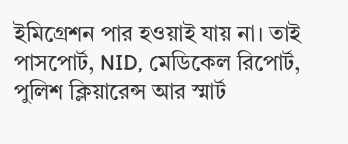ইমিগ্রেশন পার হওয়াই যায় না। তাই পাসপোর্ট, NID, মেডিকেল রিপোর্ট, পুলিশ ক্লিয়ারেন্স আর স্মার্ট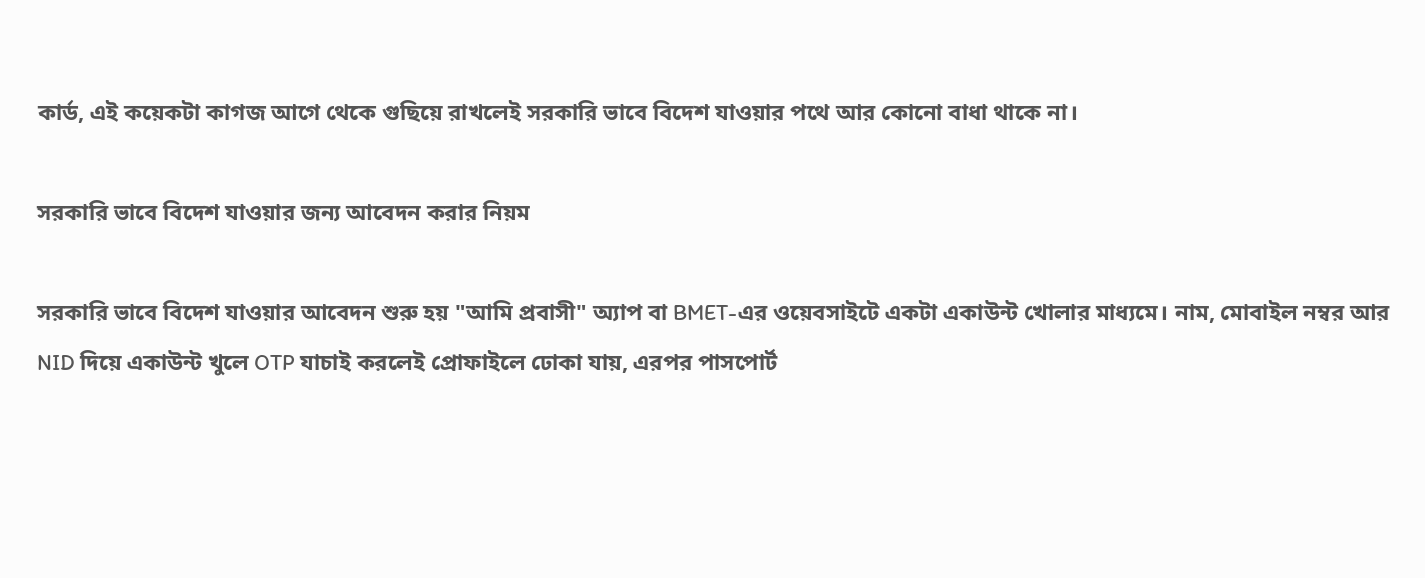কার্ড, এই কয়েকটা কাগজ আগে থেকে গুছিয়ে রাখলেই সরকারি ভাবে বিদেশ যাওয়ার পথে আর কোনো বাধা থাকে না।

সরকারি ভাবে বিদেশ যাওয়ার জন্য আবেদন করার নিয়ম

সরকারি ভাবে বিদেশ যাওয়ার আবেদন শুরু হয় "আমি প্রবাসী" অ্যাপ বা BMET-এর ওয়েবসাইটে একটা একাউন্ট খোলার মাধ্যমে। নাম, মোবাইল নম্বর আর NID দিয়ে একাউন্ট খুলে OTP যাচাই করলেই প্রোফাইলে ঢোকা যায়, এরপর পাসপোর্ট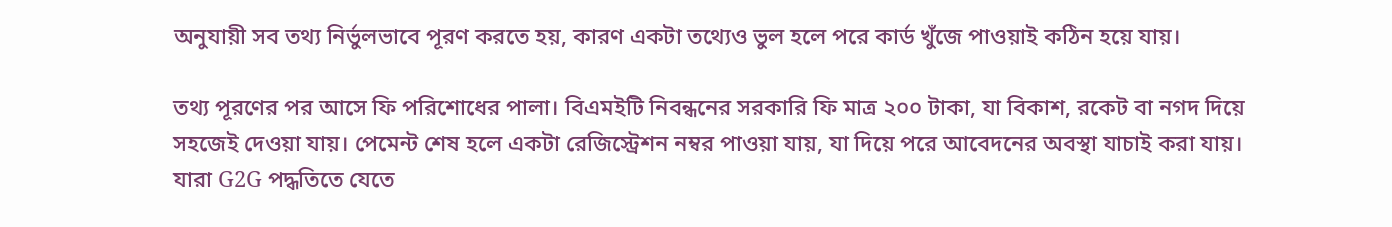অনুযায়ী সব তথ্য নির্ভুলভাবে পূরণ করতে হয়, কারণ একটা তথ্যেও ভুল হলে পরে কার্ড খুঁজে পাওয়াই কঠিন হয়ে যায়।

তথ্য পূরণের পর আসে ফি পরিশোধের পালা। বিএমইটি নিবন্ধনের সরকারি ফি মাত্র ২০০ টাকা, যা বিকাশ, রকেট বা নগদ দিয়ে সহজেই দেওয়া যায়। পেমেন্ট শেষ হলে একটা রেজিস্ট্রেশন নম্বর পাওয়া যায়, যা দিয়ে পরে আবেদনের অবস্থা যাচাই করা যায়। যারা G2G পদ্ধতিতে যেতে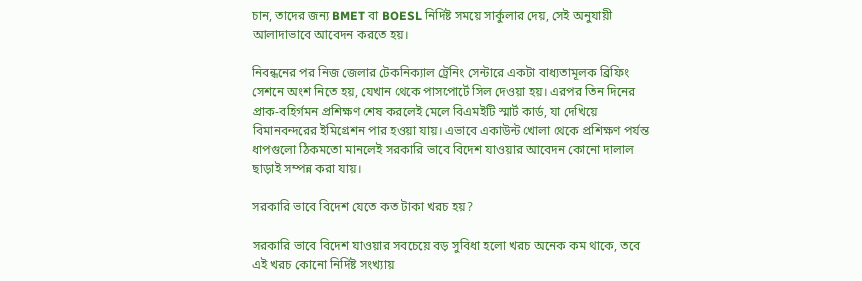চান, তাদের জন্য BMET বা BOESL নির্দিষ্ট সময়ে সার্কুলার দেয়, সেই অনুযায়ী আলাদাভাবে আবেদন করতে হয়।

নিবন্ধনের পর নিজ জেলার টেকনিক্যাল ট্রেনিং সেন্টারে একটা বাধ্যতামূলক ব্রিফিং সেশনে অংশ নিতে হয়, যেখান থেকে পাসপোর্টে সিল দেওয়া হয়। এরপর তিন দিনের প্রাক-বহির্গমন প্রশিক্ষণ শেষ করলেই মেলে বিএমইটি স্মার্ট কার্ড, যা দেখিয়ে বিমানবন্দরের ইমিগ্রেশন পার হওয়া যায়। এভাবে একাউন্ট খোলা থেকে প্রশিক্ষণ পর্যন্ত ধাপগুলো ঠিকমতো মানলেই সরকারি ভাবে বিদেশ যাওয়ার আবেদন কোনো দালাল ছাড়াই সম্পন্ন করা যায়।

সরকারি ভাবে বিদেশ যেতে কত টাকা খরচ হয়?

সরকারি ভাবে বিদেশ যাওয়ার সবচেয়ে বড় সুবিধা হলো খরচ অনেক কম থাকে, তবে এই খরচ কোনো নির্দিষ্ট সংখ্যায়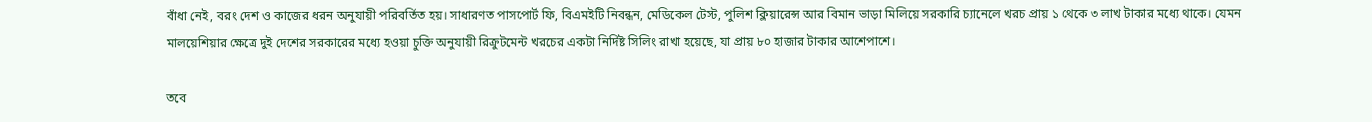বাঁধা নেই, বরং দেশ ও কাজের ধরন অনুযায়ী পরিবর্তিত হয়। সাধারণত পাসপোর্ট ফি, বিএমইটি নিবন্ধন, মেডিকেল টেস্ট, পুলিশ ক্লিয়ারেন্স আর বিমান ভাড়া মিলিয়ে সরকারি চ্যানেলে খরচ প্রায় ১ থেকে ৩ লাখ টাকার মধ্যে থাকে। যেমন মালয়েশিয়ার ক্ষেত্রে দুই দেশের সরকারের মধ্যে হওয়া চুক্তি অনুযায়ী রিক্রুটমেন্ট খরচের একটা নির্দিষ্ট সিলিং রাখা হয়েছে, যা প্রায় ৮০ হাজার টাকার আশেপাশে।

তবে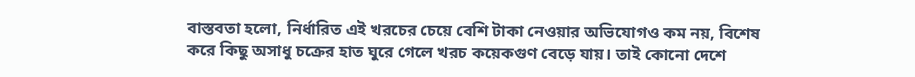বাস্তবতা হলো, নির্ধারিত এই খরচের চেয়ে বেশি টাকা নেওয়ার অভিযোগও কম নয়, বিশেষ করে কিছু অসাধু চক্রের হাত ঘুরে গেলে খরচ কয়েকগুণ বেড়ে যায়। তাই কোনো দেশে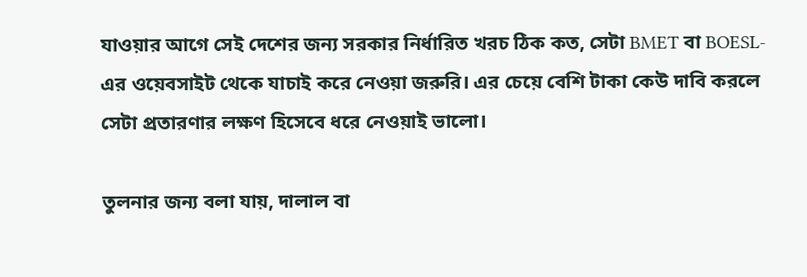যাওয়ার আগে সেই দেশের জন্য সরকার নির্ধারিত খরচ ঠিক কত, সেটা BMET বা BOESL-এর ওয়েবসাইট থেকে যাচাই করে নেওয়া জরুরি। এর চেয়ে বেশি টাকা কেউ দাবি করলে সেটা প্রতারণার লক্ষণ হিসেবে ধরে নেওয়াই ভালো।

তুলনার জন্য বলা যায়, দালাল বা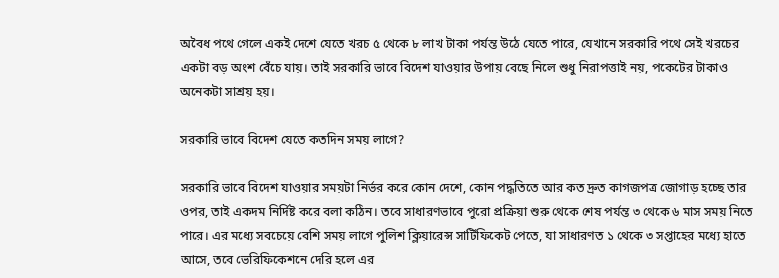অবৈধ পথে গেলে একই দেশে যেতে খরচ ৫ থেকে ৮ লাখ টাকা পর্যন্ত উঠে যেতে পারে, যেখানে সরকারি পথে সেই খরচের একটা বড় অংশ বেঁচে যায়। তাই সরকারি ভাবে বিদেশ যাওয়ার উপায় বেছে নিলে শুধু নিরাপত্তাই নয়, পকেটের টাকাও অনেকটা সাশ্রয় হয়।

সরকারি ভাবে বিদেশ যেতে কতদিন সময় লাগে?

সরকারি ভাবে বিদেশ যাওয়ার সময়টা নির্ভর করে কোন দেশে, কোন পদ্ধতিতে আর কত দ্রুত কাগজপত্র জোগাড় হচ্ছে তার ওপর, তাই একদম নির্দিষ্ট করে বলা কঠিন। তবে সাধারণভাবে পুরো প্রক্রিয়া শুরু থেকে শেষ পর্যন্ত ৩ থেকে ৬ মাস সময় নিতে পারে। এর মধ্যে সবচেয়ে বেশি সময় লাগে পুলিশ ক্লিয়ারেন্স সার্টিফিকেট পেতে, যা সাধারণত ১ থেকে ৩ সপ্তাহের মধ্যে হাতে আসে, তবে ভেরিফিকেশনে দেরি হলে এর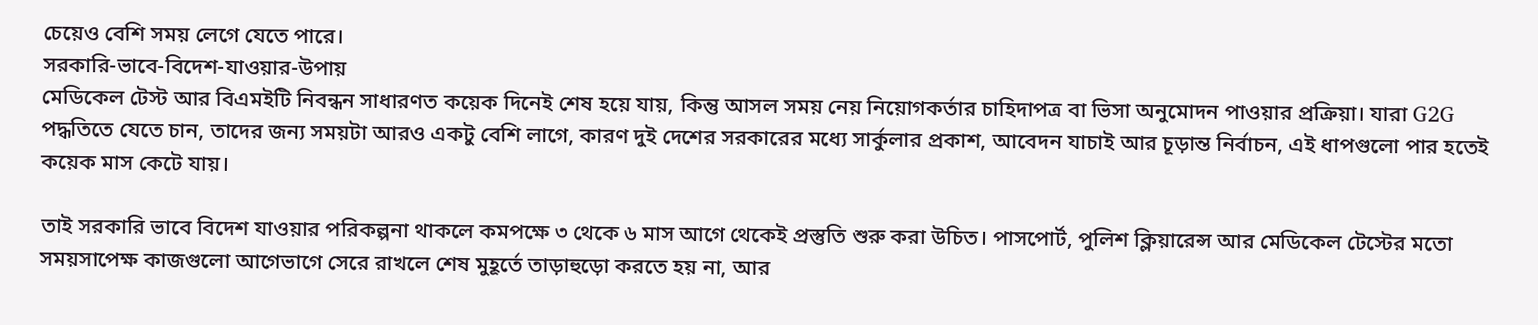চেয়েও বেশি সময় লেগে যেতে পারে।
সরকারি-ভাবে-বিদেশ-যাওয়ার-উপায়
মেডিকেল টেস্ট আর বিএমইটি নিবন্ধন সাধারণত কয়েক দিনেই শেষ হয়ে যায়, কিন্তু আসল সময় নেয় নিয়োগকর্তার চাহিদাপত্র বা ভিসা অনুমোদন পাওয়ার প্রক্রিয়া। যারা G2G পদ্ধতিতে যেতে চান, তাদের জন্য সময়টা আরও একটু বেশি লাগে, কারণ দুই দেশের সরকারের মধ্যে সার্কুলার প্রকাশ, আবেদন যাচাই আর চূড়ান্ত নির্বাচন, এই ধাপগুলো পার হতেই কয়েক মাস কেটে যায়।

তাই সরকারি ভাবে বিদেশ যাওয়ার পরিকল্পনা থাকলে কমপক্ষে ৩ থেকে ৬ মাস আগে থেকেই প্রস্তুতি শুরু করা উচিত। পাসপোর্ট, পুলিশ ক্লিয়ারেন্স আর মেডিকেল টেস্টের মতো সময়সাপেক্ষ কাজগুলো আগেভাগে সেরে রাখলে শেষ মুহূর্তে তাড়াহুড়ো করতে হয় না, আর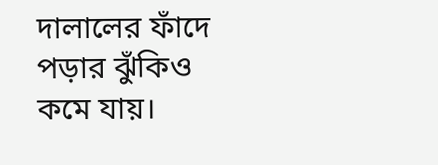দালালের ফাঁদে পড়ার ঝুঁকিও কমে যায়।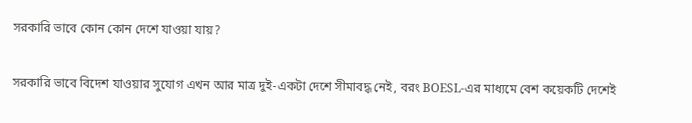সরকারি ভাবে কোন কোন দেশে যাওয়া যায়?

সরকারি ভাবে বিদেশ যাওয়ার সুযোগ এখন আর মাত্র দুই-একটা দেশে সীমাবদ্ধ নেই, বরং BOESL-এর মাধ্যমে বেশ কয়েকটি দেশেই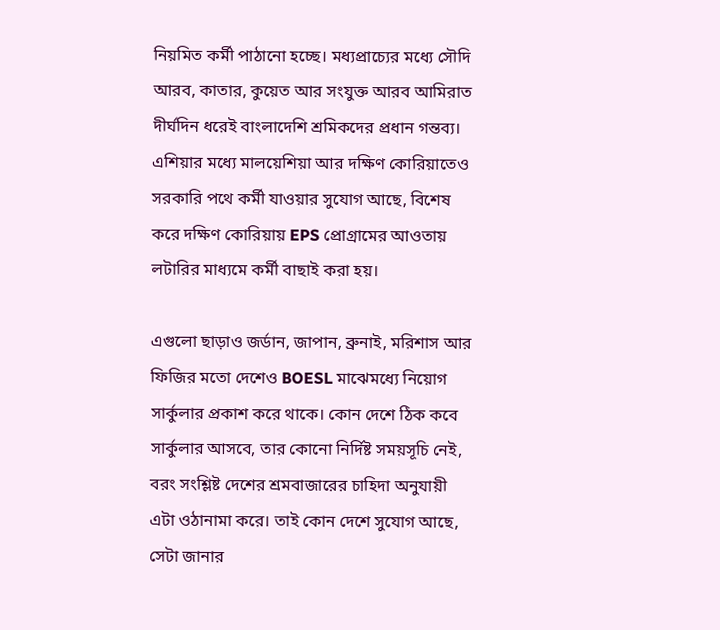নিয়মিত কর্মী পাঠানো হচ্ছে। মধ্যপ্রাচ্যের মধ্যে সৌদি আরব, কাতার, কুয়েত আর সংযুক্ত আরব আমিরাত দীর্ঘদিন ধরেই বাংলাদেশি শ্রমিকদের প্রধান গন্তব্য। এশিয়ার মধ্যে মালয়েশিয়া আর দক্ষিণ কোরিয়াতেও সরকারি পথে কর্মী যাওয়ার সুযোগ আছে, বিশেষ করে দক্ষিণ কোরিয়ায় EPS প্রোগ্রামের আওতায় লটারির মাধ্যমে কর্মী বাছাই করা হয়।

এগুলো ছাড়াও জর্ডান, জাপান, ব্রুনাই, মরিশাস আর ফিজির মতো দেশেও BOESL মাঝেমধ্যে নিয়োগ সার্কুলার প্রকাশ করে থাকে। কোন দেশে ঠিক কবে সার্কুলার আসবে, তার কোনো নির্দিষ্ট সময়সূচি নেই, বরং সংশ্লিষ্ট দেশের শ্রমবাজারের চাহিদা অনুযায়ী এটা ওঠানামা করে। তাই কোন দেশে সুযোগ আছে, সেটা জানার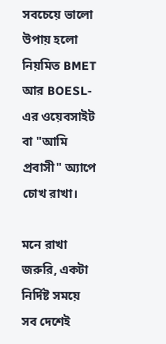সবচেয়ে ভালো উপায় হলো নিয়মিত BMET আর BOESL-এর ওয়েবসাইট বা "আমি প্রবাসী" অ্যাপে চোখ রাখা।

মনে রাখা জরুরি, একটা নির্দিষ্ট সময়ে সব দেশেই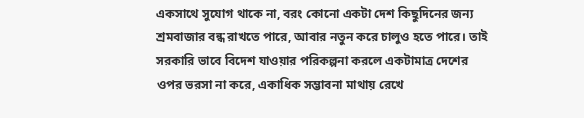একসাথে সুযোগ থাকে না, বরং কোনো একটা দেশ কিছুদিনের জন্য শ্রমবাজার বন্ধ রাখতে পারে, আবার নতুন করে চালুও হতে পারে। তাই সরকারি ভাবে বিদেশ যাওয়ার পরিকল্পনা করলে একটামাত্র দেশের ওপর ভরসা না করে, একাধিক সম্ভাবনা মাথায় রেখে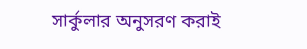সার্কুলার অনুসরণ করাই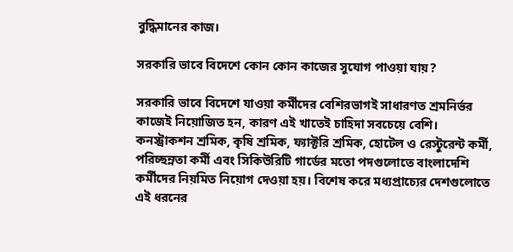বুদ্ধিমানের কাজ।

সরকারি ভাবে বিদেশে কোন কোন কাজের সুযোগ পাওয়া যায়?

সরকারি ভাবে বিদেশে যাওয়া কর্মীদের বেশিরভাগই সাধারণত শ্রমনির্ভর কাজেই নিয়োজিত হন, কারণ এই খাতেই চাহিদা সবচেয়ে বেশি। কনস্ট্রাকশন শ্রমিক, কৃষি শ্রমিক, ফ্যাক্টরি শ্রমিক, হোটেল ও রেস্টুরেন্ট কর্মী, পরিচ্ছন্নতা কর্মী এবং সিকিউরিটি গার্ডের মতো পদগুলোতে বাংলাদেশি কর্মীদের নিয়মিত নিয়োগ দেওয়া হয়। বিশেষ করে মধ্যপ্রাচ্যের দেশগুলোতে এই ধরনের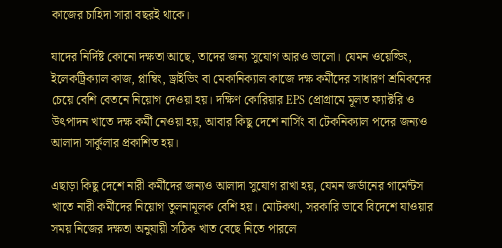কাজের চাহিদা সারা বছরই থাকে।

যাদের নির্দিষ্ট কোনো দক্ষতা আছে, তাদের জন্য সুযোগ আরও ভালো। যেমন ওয়েল্ডিং, ইলেকট্রিক্যাল কাজ, প্লাম্বিং, ড্রাইভিং বা মেকানিক্যাল কাজে দক্ষ কর্মীদের সাধারণ শ্রমিকদের চেয়ে বেশি বেতনে নিয়োগ দেওয়া হয়। দক্ষিণ কোরিয়ার EPS প্রোগ্রামে মূলত ফ্যাক্টরি ও উৎপাদন খাতে দক্ষ কর্মী নেওয়া হয়, আবার কিছু দেশে নার্সিং বা টেকনিক্যাল পদের জন্যও আলাদা সার্কুলার প্রকাশিত হয়।

এছাড়া কিছু দেশে নারী কর্মীদের জন্যও আলাদা সুযোগ রাখা হয়, যেমন জর্ডানের গার্মেন্টস খাতে নারী কর্মীদের নিয়োগ তুলনামূলক বেশি হয়। মোটকথা, সরকারি ভাবে বিদেশে যাওয়ার সময় নিজের দক্ষতা অনুযায়ী সঠিক খাত বেছে নিতে পারলে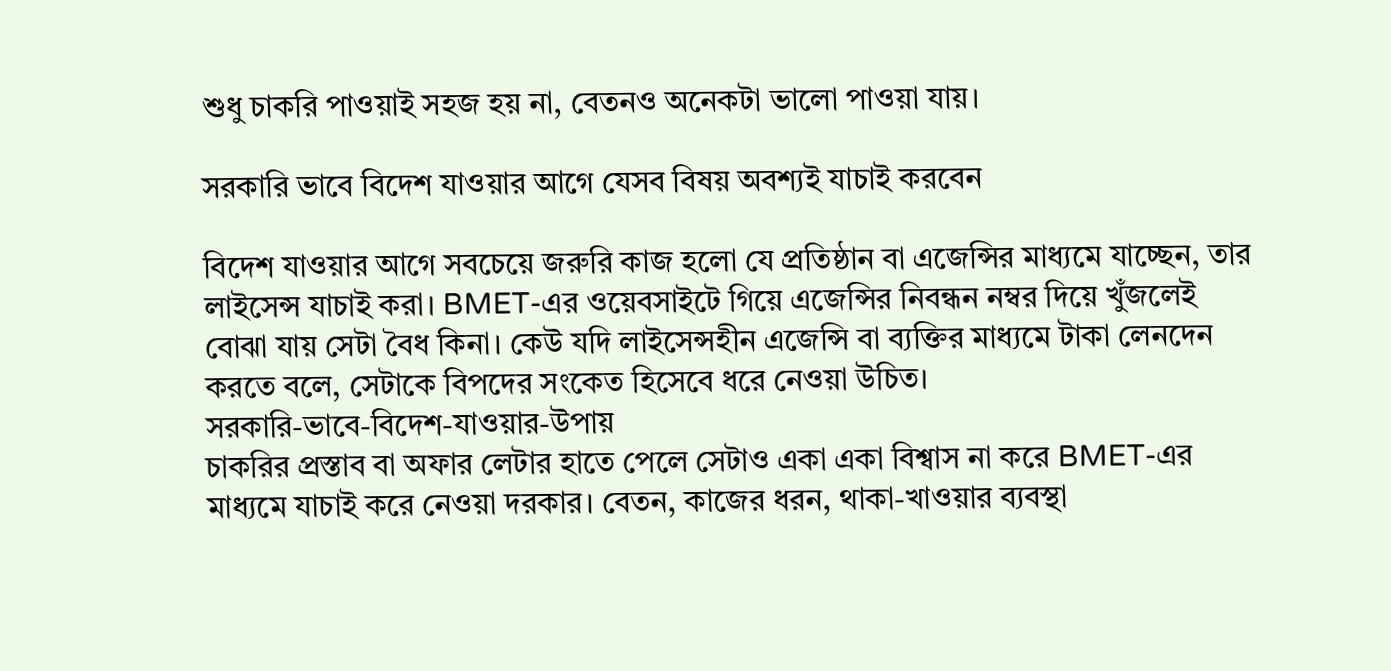শুধু চাকরি পাওয়াই সহজ হয় না, বেতনও অনেকটা ভালো পাওয়া যায়।

সরকারি ভাবে বিদেশ যাওয়ার আগে যেসব বিষয় অবশ্যই যাচাই করবেন

বিদেশ যাওয়ার আগে সবচেয়ে জরুরি কাজ হলো যে প্রতিষ্ঠান বা এজেন্সির মাধ্যমে যাচ্ছেন, তার লাইসেন্স যাচাই করা। BMET-এর ওয়েবসাইটে গিয়ে এজেন্সির নিবন্ধন নম্বর দিয়ে খুঁজলেই বোঝা যায় সেটা বৈধ কিনা। কেউ যদি লাইসেন্সহীন এজেন্সি বা ব্যক্তির মাধ্যমে টাকা লেনদেন করতে বলে, সেটাকে বিপদের সংকেত হিসেবে ধরে নেওয়া উচিত।
সরকারি-ভাবে-বিদেশ-যাওয়ার-উপায়
চাকরির প্রস্তাব বা অফার লেটার হাতে পেলে সেটাও একা একা বিশ্বাস না করে BMET-এর মাধ্যমে যাচাই করে নেওয়া দরকার। বেতন, কাজের ধরন, থাকা-খাওয়ার ব্যবস্থা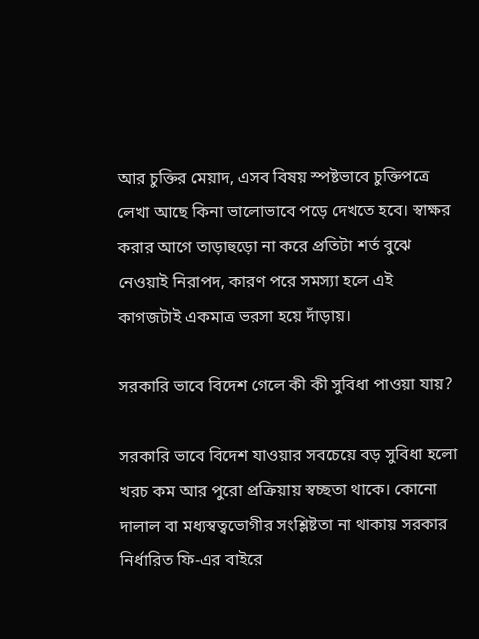আর চুক্তির মেয়াদ, এসব বিষয় স্পষ্টভাবে চুক্তিপত্রে লেখা আছে কিনা ভালোভাবে পড়ে দেখতে হবে। স্বাক্ষর করার আগে তাড়াহুড়ো না করে প্রতিটা শর্ত বুঝে নেওয়াই নিরাপদ, কারণ পরে সমস্যা হলে এই কাগজটাই একমাত্র ভরসা হয়ে দাঁড়ায়।

সরকারি ভাবে বিদেশ গেলে কী কী সুবিধা পাওয়া যায়?

সরকারি ভাবে বিদেশ যাওয়ার সবচেয়ে বড় সুবিধা হলো খরচ কম আর পুরো প্রক্রিয়ায় স্বচ্ছতা থাকে। কোনো দালাল বা মধ্যস্বত্বভোগীর সংশ্লিষ্টতা না থাকায় সরকার নির্ধারিত ফি-এর বাইরে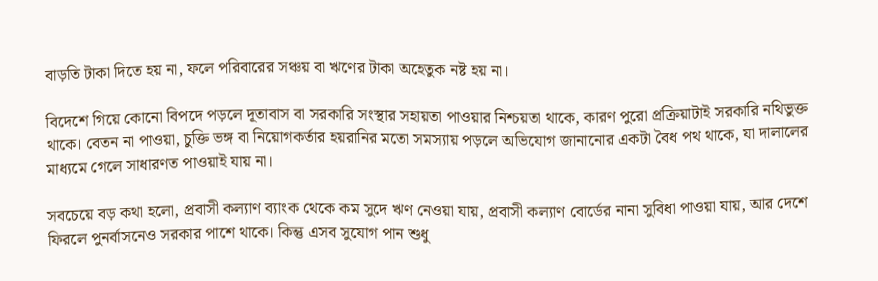বাড়তি টাকা দিতে হয় না, ফলে পরিবারের সঞ্চয় বা ঋণের টাকা অহেতুক নষ্ট হয় না।

বিদেশে গিয়ে কোনো বিপদে পড়লে দূতাবাস বা সরকারি সংস্থার সহায়তা পাওয়ার নিশ্চয়তা থাকে, কারণ পুরো প্রক্রিয়াটাই সরকারি নথিভুক্ত থাকে। বেতন না পাওয়া, চুক্তি ভঙ্গ বা নিয়োগকর্তার হয়রানির মতো সমস্যায় পড়লে অভিযোগ জানানোর একটা বৈধ পথ থাকে, যা দালালের মাধ্যমে গেলে সাধারণত পাওয়াই যায় না।

সবচেয়ে বড় কথা হলো, প্রবাসী কল্যাণ ব্যাংক থেকে কম সুদে ঋণ নেওয়া যায়, প্রবাসী কল্যাণ বোর্ডের নানা সুবিধা পাওয়া যায়, আর দেশে ফিরলে পুনর্বাসনেও সরকার পাশে থাকে। কিন্তু এসব সুযোগ পান শুধু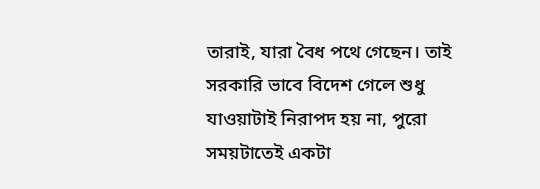তারাই, যারা বৈধ পথে গেছেন। তাই সরকারি ভাবে বিদেশ গেলে শুধু যাওয়াটাই নিরাপদ হয় না, পুরো সময়টাতেই একটা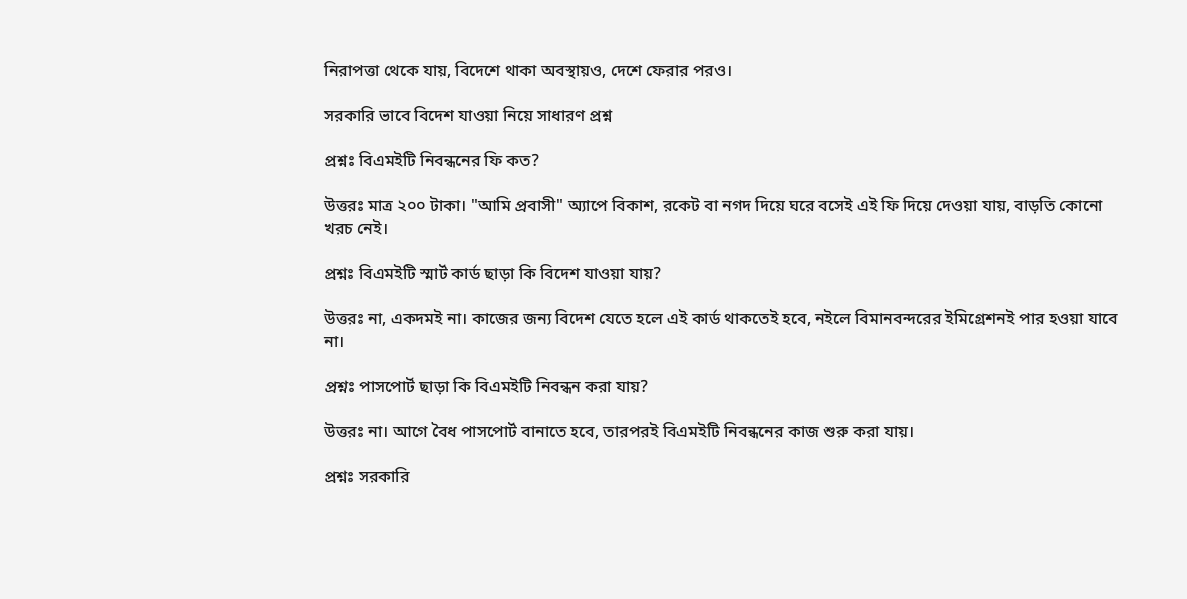নিরাপত্তা থেকে যায়, বিদেশে থাকা অবস্থায়ও, দেশে ফেরার পরও।

সরকারি ভাবে বিদেশ যাওয়া নিয়ে সাধারণ প্রশ্ন

প্রশ্নঃ বিএমইটি নিবন্ধনের ফি কত?

উত্তরঃ মাত্র ২০০ টাকা। "আমি প্রবাসী" অ্যাপে বিকাশ, রকেট বা নগদ দিয়ে ঘরে বসেই এই ফি দিয়ে দেওয়া যায়, বাড়তি কোনো খরচ নেই।

প্রশ্নঃ বিএমইটি স্মার্ট কার্ড ছাড়া কি বিদেশ যাওয়া যায়?

উত্তরঃ না, একদমই না। কাজের জন্য বিদেশ যেতে হলে এই কার্ড থাকতেই হবে, নইলে বিমানবন্দরের ইমিগ্রেশনই পার হওয়া যাবে না।

প্রশ্নঃ পাসপোর্ট ছাড়া কি বিএমইটি নিবন্ধন করা যায়?

উত্তরঃ না। আগে বৈধ পাসপোর্ট বানাতে হবে, তারপরই বিএমইটি নিবন্ধনের কাজ শুরু করা যায়।

প্রশ্নঃ সরকারি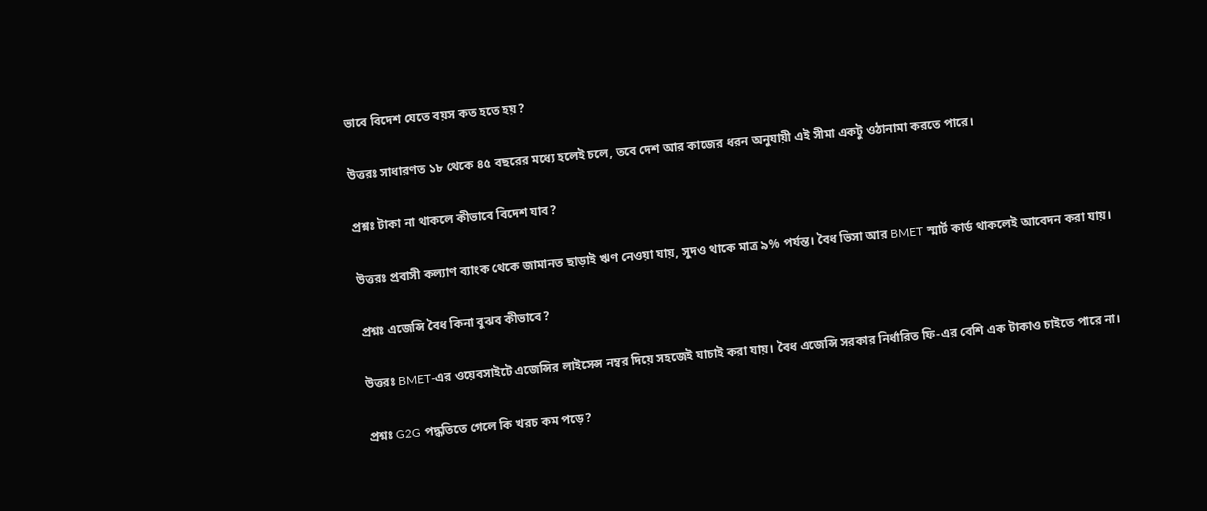ভাবে বিদেশ যেতে বয়স কত হতে হয়?

উত্তরঃ সাধারণত ১৮ থেকে ৪৫ বছরের মধ্যে হলেই চলে, তবে দেশ আর কাজের ধরন অনুযায়ী এই সীমা একটু ওঠানামা করতে পারে।

প্রশ্নঃ টাকা না থাকলে কীভাবে বিদেশ যাব?

উত্তরঃ প্রবাসী কল্যাণ ব্যাংক থেকে জামানত ছাড়াই ঋণ নেওয়া যায়, সুদও থাকে মাত্র ৯% পর্যন্ত। বৈধ ভিসা আর BMET স্মার্ট কার্ড থাকলেই আবেদন করা যায়।

প্রশ্নঃ এজেন্সি বৈধ কিনা বুঝব কীভাবে?

উত্তরঃ BMET-এর ওয়েবসাইটে এজেন্সির লাইসেন্স নম্বর দিয়ে সহজেই যাচাই করা যায়। বৈধ এজেন্সি সরকার নির্ধারিত ফি-এর বেশি এক টাকাও চাইতে পারে না।

প্রশ্নঃ G2G পদ্ধতিতে গেলে কি খরচ কম পড়ে?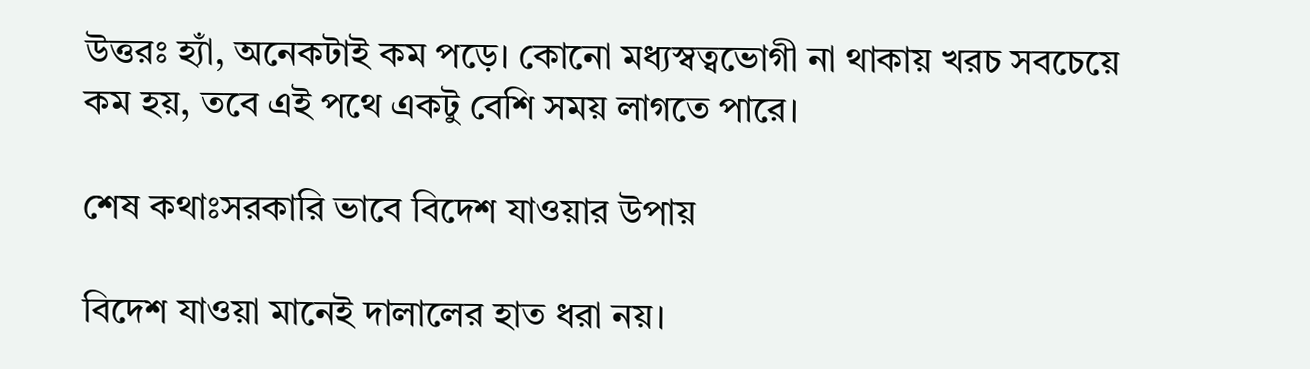উত্তরঃ হ্যাঁ, অনেকটাই কম পড়ে। কোনো মধ্যস্বত্বভোগী না থাকায় খরচ সবচেয়ে কম হয়, তবে এই পথে একটু বেশি সময় লাগতে পারে।

শেষ কথাঃসরকারি ভাবে বিদেশ যাওয়ার উপায়

বিদেশ যাওয়া মানেই দালালের হাত ধরা নয়।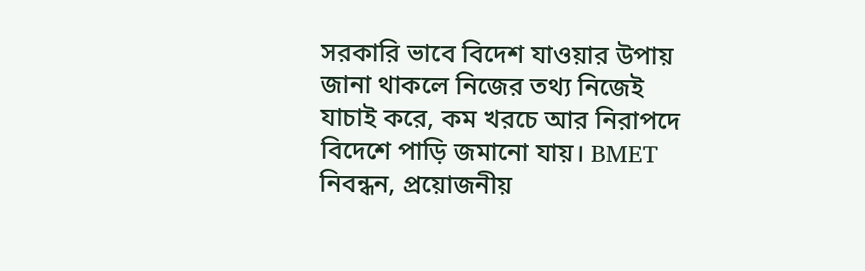সরকারি ভাবে বিদেশ যাওয়ার উপায় জানা থাকলে নিজের তথ্য নিজেই যাচাই করে, কম খরচে আর নিরাপদে বিদেশে পাড়ি জমানো যায়। BMET নিবন্ধন, প্রয়োজনীয়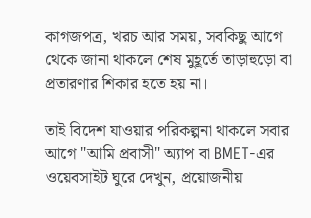কাগজপত্র, খরচ আর সময়, সবকিছু আগে থেকে জানা থাকলে শেষ মুহূর্তে তাড়াহুড়ো বা প্রতারণার শিকার হতে হয় না।

তাই বিদেশ যাওয়ার পরিকল্পনা থাকলে সবার আগে "আমি প্রবাসী" অ্যাপ বা BMET-এর ওয়েবসাইট ঘুরে দেখুন, প্রয়োজনীয়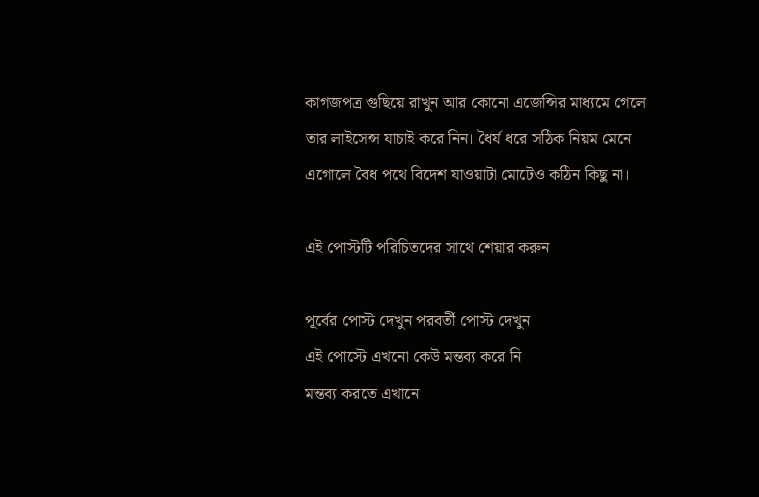কাগজপত্র গুছিয়ে রাখুন আর কোনো এজেন্সির মাধ্যমে গেলে তার লাইসেন্স যাচাই করে নিন। ধৈর্য ধরে সঠিক নিয়ম মেনে এগোলে বৈধ পথে বিদেশ যাওয়াটা মোটেও কঠিন কিছু না।

এই পোস্টটি পরিচিতদের সাথে শেয়ার করুন

পূর্বের পোস্ট দেখুন পরবর্তী পোস্ট দেখুন
এই পোস্টে এখনো কেউ মন্তব্য করে নি
মন্তব্য করতে এখানে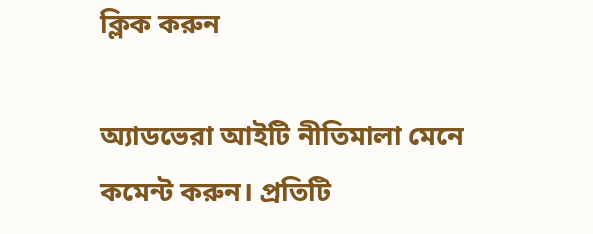ক্লিক করুন

অ্যাডভেরা আইটি নীতিমালা মেনে কমেন্ট করুন। প্রতিটি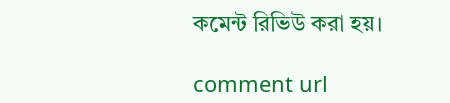কমেন্ট রিভিউ করা হয়।

comment url